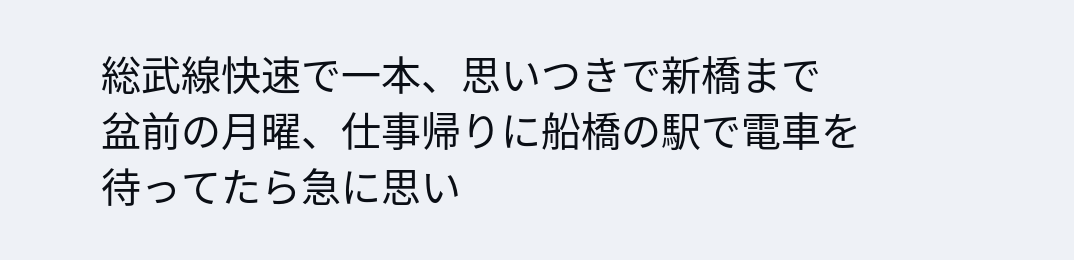総武線快速で一本、思いつきで新橋まで
盆前の月曜、仕事帰りに船橋の駅で電車を待ってたら急に思い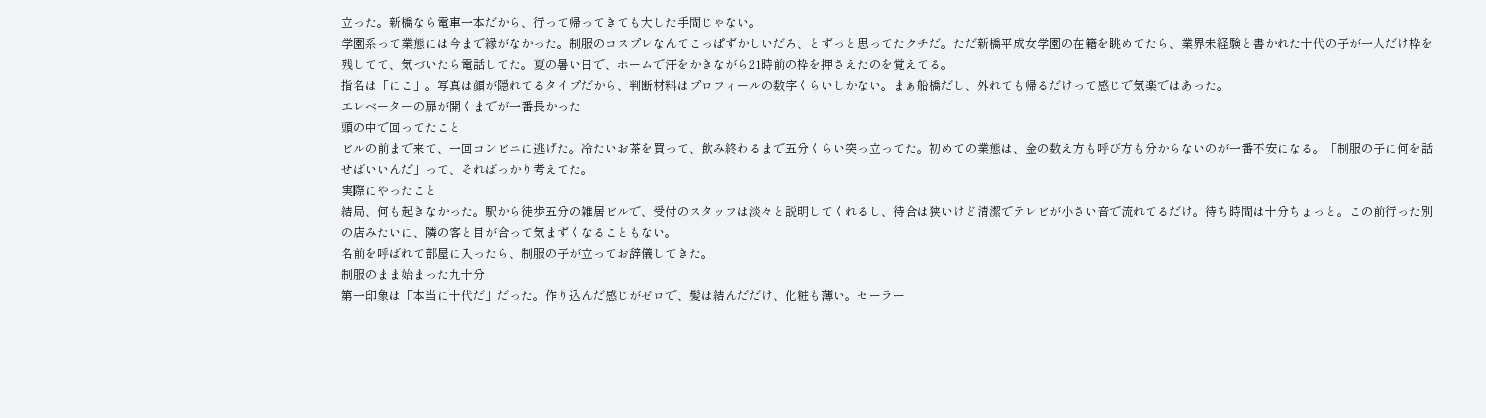立った。新橋なら電車一本だから、行って帰ってきても大した手間じゃない。
学園系って業態には今まで縁がなかった。制服のコスプレなんてこっぱずかしいだろ、とずっと思ってたクチだ。ただ新橋平成女学園の在籍を眺めてたら、業界未経験と書かれた十代の子が一人だけ枠を残してて、気づいたら電話してた。夏の暑い日で、ホームで汗をかきながら21時前の枠を押さえたのを覚えてる。
指名は「にこ」。写真は顔が隠れてるタイプだから、判断材料はプロフィールの数字くらいしかない。まぁ船橋だし、外れても帰るだけって感じで気楽ではあった。
エレベーターの扉が開くまでが一番長かった
頭の中で回ってたこと
ビルの前まで来て、一回コンビニに逃げた。冷たいお茶を買って、飲み終わるまで五分くらい突っ立ってた。初めての業態は、金の数え方も呼び方も分からないのが一番不安になる。「制服の子に何を話せばいいんだ」って、そればっかり考えてた。
実際にやったこと
結局、何も起きなかった。駅から徒歩五分の雑居ビルで、受付のスタッフは淡々と説明してくれるし、待合は狭いけど清潔でテレビが小さい音で流れてるだけ。待ち時間は十分ちょっと。この前行った別の店みたいに、隣の客と目が合って気まずくなることもない。
名前を呼ばれて部屋に入ったら、制服の子が立ってお辞儀してきた。
制服のまま始まった九十分
第一印象は「本当に十代だ」だった。作り込んだ感じがゼロで、髪は結んだだけ、化粧も薄い。セーラー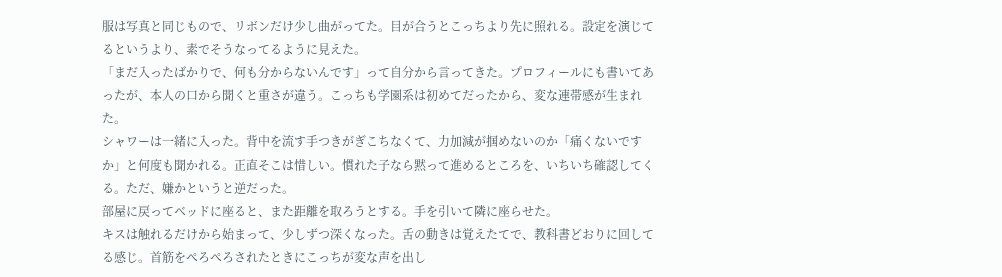服は写真と同じもので、リボンだけ少し曲がってた。目が合うとこっちより先に照れる。設定を演じてるというより、素でそうなってるように見えた。
「まだ入ったばかりで、何も分からないんです」って自分から言ってきた。プロフィールにも書いてあったが、本人の口から聞くと重さが違う。こっちも学園系は初めてだったから、変な連帯感が生まれた。
シャワーは一緒に入った。背中を流す手つきがぎこちなくて、力加減が掴めないのか「痛くないですか」と何度も聞かれる。正直そこは惜しい。慣れた子なら黙って進めるところを、いちいち確認してくる。ただ、嫌かというと逆だった。
部屋に戻ってベッドに座ると、また距離を取ろうとする。手を引いて隣に座らせた。
キスは触れるだけから始まって、少しずつ深くなった。舌の動きは覚えたてで、教科書どおりに回してる感じ。首筋をぺろぺろされたときにこっちが変な声を出し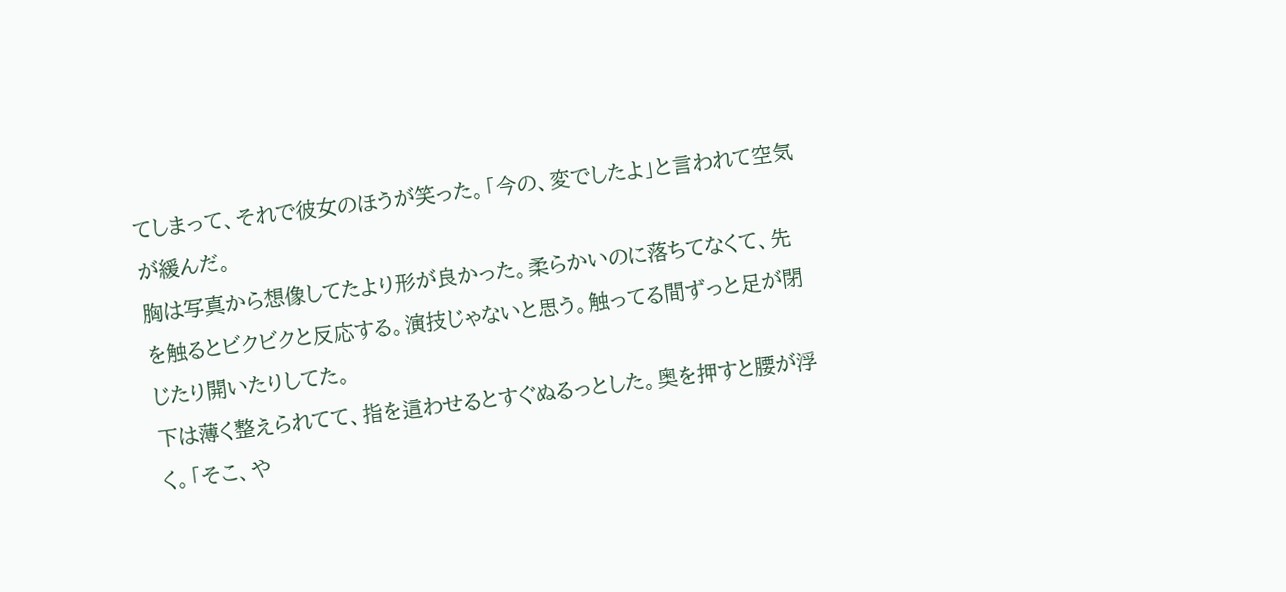てしまって、それで彼女のほうが笑った。「今の、変でしたよ」と言われて空気が緩んだ。
胸は写真から想像してたより形が良かった。柔らかいのに落ちてなくて、先を触るとビクビクと反応する。演技じゃないと思う。触ってる間ずっと足が閉じたり開いたりしてた。
下は薄く整えられてて、指を這わせるとすぐぬるっとした。奥を押すと腰が浮く。「そこ、や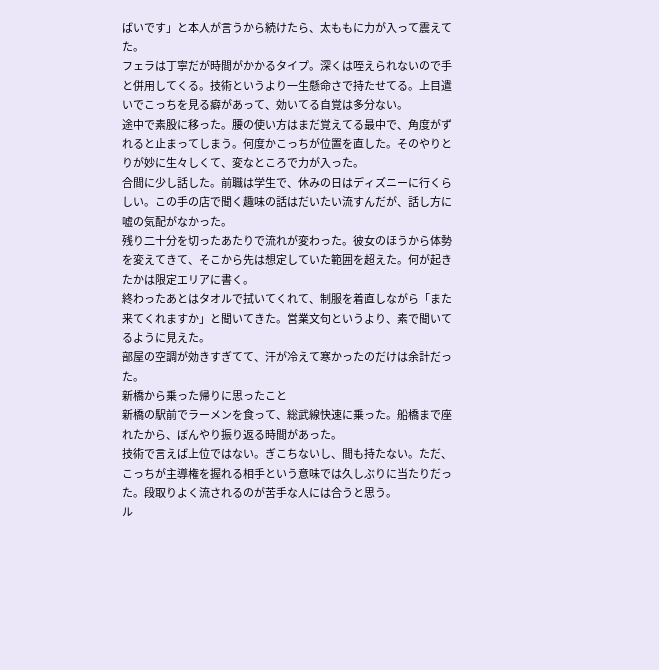ばいです」と本人が言うから続けたら、太ももに力が入って震えてた。
フェラは丁寧だが時間がかかるタイプ。深くは咥えられないので手と併用してくる。技術というより一生懸命さで持たせてる。上目遣いでこっちを見る癖があって、効いてる自覚は多分ない。
途中で素股に移った。腰の使い方はまだ覚えてる最中で、角度がずれると止まってしまう。何度かこっちが位置を直した。そのやりとりが妙に生々しくて、変なところで力が入った。
合間に少し話した。前職は学生で、休みの日はディズニーに行くらしい。この手の店で聞く趣味の話はだいたい流すんだが、話し方に嘘の気配がなかった。
残り二十分を切ったあたりで流れが変わった。彼女のほうから体勢を変えてきて、そこから先は想定していた範囲を超えた。何が起きたかは限定エリアに書く。
終わったあとはタオルで拭いてくれて、制服を着直しながら「また来てくれますか」と聞いてきた。営業文句というより、素で聞いてるように見えた。
部屋の空調が効きすぎてて、汗が冷えて寒かったのだけは余計だった。
新橋から乗った帰りに思ったこと
新橋の駅前でラーメンを食って、総武線快速に乗った。船橋まで座れたから、ぼんやり振り返る時間があった。
技術で言えば上位ではない。ぎこちないし、間も持たない。ただ、こっちが主導権を握れる相手という意味では久しぶりに当たりだった。段取りよく流されるのが苦手な人には合うと思う。
ル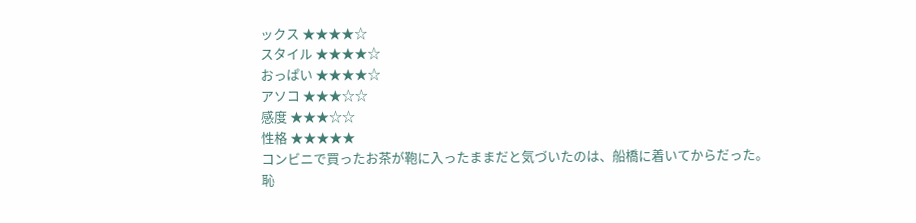ックス ★★★★☆
スタイル ★★★★☆
おっぱい ★★★★☆
アソコ ★★★☆☆
感度 ★★★☆☆
性格 ★★★★★
コンビニで買ったお茶が鞄に入ったままだと気づいたのは、船橋に着いてからだった。
恥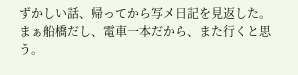ずかしい話、帰ってから写メ日記を見返した。まぁ船橋だし、電車一本だから、また行くと思う。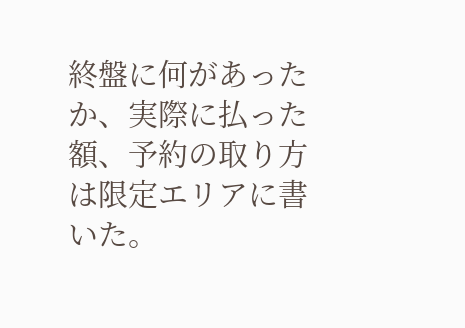終盤に何があったか、実際に払った額、予約の取り方は限定エリアに書いた。